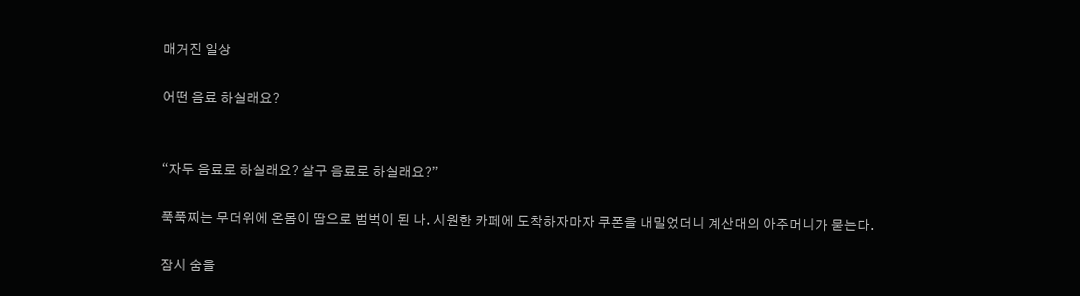매거진 일상

어떤 음료 하실래요?


“자두 음료로 하실래요? 살구 음료로 하실래요?”

푹푹찌는 무더위에 온몸이 땀으로 범벅이 된 나. 시원한 카페에 도착하자마자 쿠폰을 내밀었더니 계산대의 아주머니가 묻는다.

잠시 숨을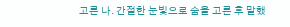고른 나. 간절한 눈빛으로 숨을 고른 후 말했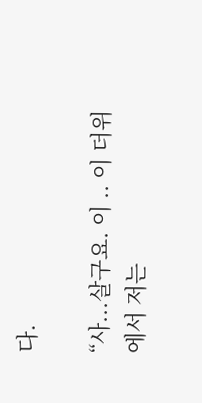다.

“사...살구요. 이 .. 이 더위에서 저는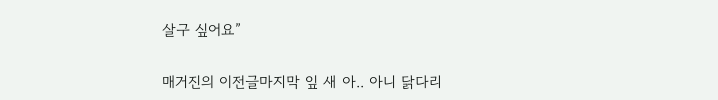살구 싶어요”

매거진의 이전글마지막 잎 새 아.. 아니 닭다리